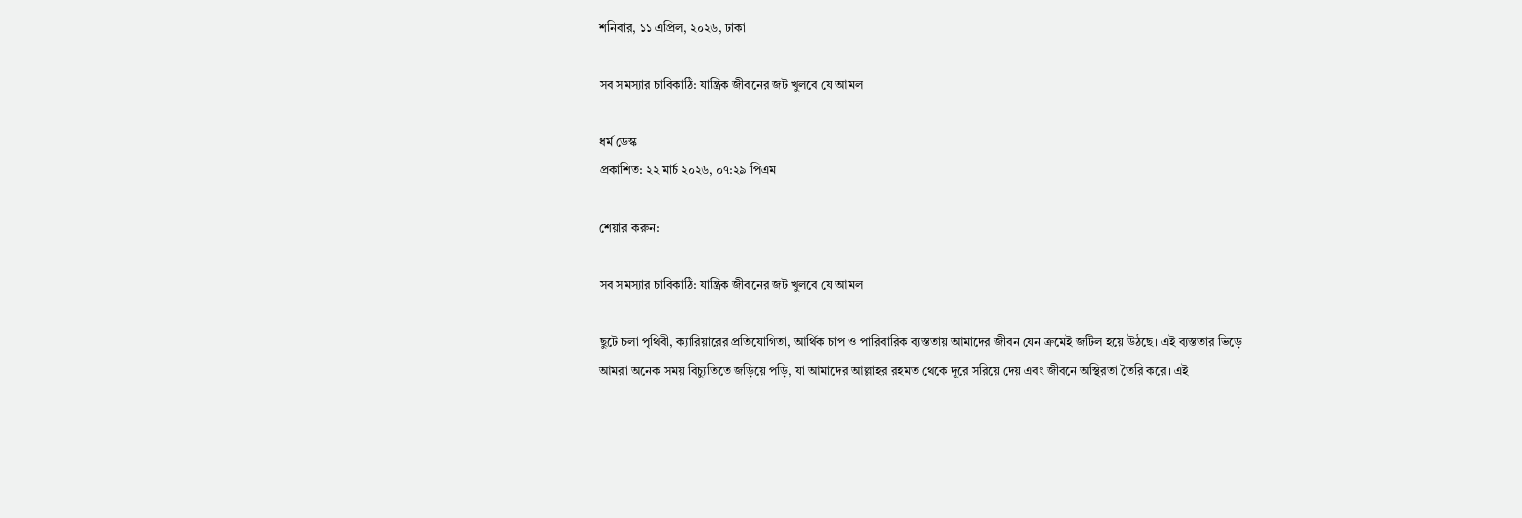শনিবার, ১১ এপ্রিল, ২০২৬, ঢাকা

সব সমস্যার চাবিকাঠি: যান্ত্রিক জীবনের জট খুলবে যে আমল

ধর্ম ডেস্ক
প্রকাশিত: ২২ মার্চ ২০২৬, ০৭:২৯ পিএম

শেয়ার করুন:

সব সমস্যার চাবিকাঠি: যান্ত্রিক জীবনের জট খুলবে যে আমল

ছুটে চলা পৃথিবী, ক্যারিয়ারের প্রতিযোগিতা, আর্থিক চাপ ও পারিবারিক ব্যস্ততায় আমাদের জীবন যেন ক্রমেই জটিল হয়ে উঠছে। এই ব্যস্ততার ভিড়ে আমরা অনেক সময় বিচ্যুতিতে জড়িয়ে পড়ি, যা আমাদের আল্লাহর রহমত থেকে দূরে সরিয়ে দেয় এবং জীবনে অস্থিরতা তৈরি করে। এই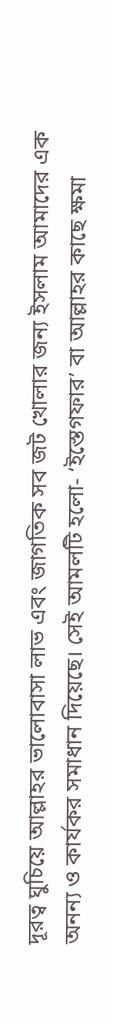দূরত্ব ঘুচিয়ে আল্লাহর ভালোবাসা লাভ এবং জাগতিক সব জট খোলার জন্য ইসলাম আমাদের এক অনন্য ও কার্যকর সমাধান দিয়েছে। সেই আমলটি হলো- ‘ইস্তেগফার’ বা আল্লাহর কাছে ক্ষমা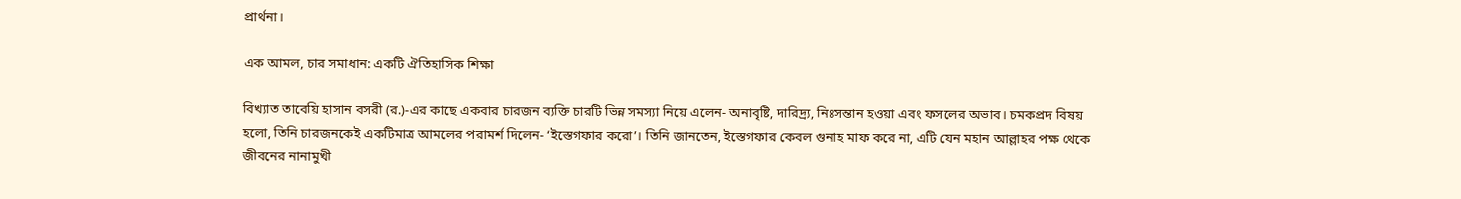প্রার্থনা।

এক আমল, চার সমাধান: একটি ঐতিহাসিক শিক্ষা

বিখ্যাত তাবেয়ি হাসান বসরী (র.)-এর কাছে একবার চারজন ব্যক্তি চারটি ভিন্ন সমস্যা নিয়ে এলেন- অনাবৃষ্টি, দারিদ্র্য, নিঃসন্তান হওয়া এবং ফসলের অভাব। চমকপ্রদ বিষয় হলো, তিনি চারজনকেই একটিমাত্র আমলের পরামর্শ দিলেন- ‘ইস্তেগফার করো’। তিনি জানতেন, ইস্তেগফার কেবল গুনাহ মাফ করে না, এটি যেন মহান আল্লাহর পক্ষ থেকে জীবনের নানামুখী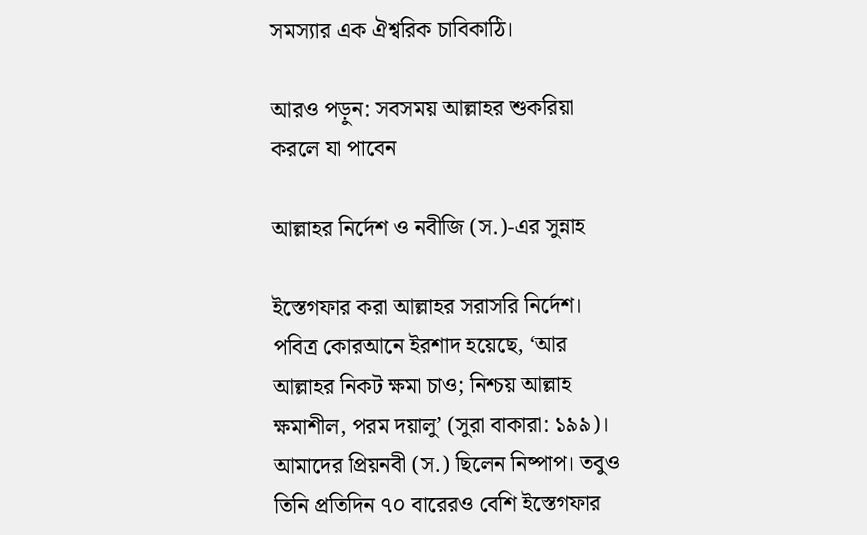সমস্যার এক ঐশ্বরিক চাবিকাঠি।

আরও পড়ুন: সবসময় আল্লাহর শুকরিয়া করলে যা পাবেন

আল্লাহর নির্দেশ ও নবীজি (স.)-এর সুন্নাহ

ইস্তেগফার করা আল্লাহর সরাসরি নির্দেশ। পবিত্র কোরআনে ইরশাদ হয়েছে, ‘আর আল্লাহর নিকট ক্ষমা চাও; নিশ্চয় আল্লাহ ক্ষমাশীল, পরম দয়ালু’ (সুরা বাকারা: ১৯৯)। আমাদের প্রিয়নবী (স.) ছিলেন নিষ্পাপ। তবুও তিনি প্রতিদিন ৭০ বারেরও বেশি ইস্তেগফার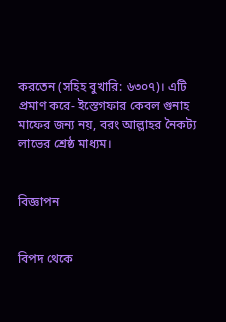করতেন (সহিহ বুখারি: ৬৩০৭)। এটি প্রমাণ করে- ইস্তেগফার কেবল গুনাহ মাফের জন্য নয়, বরং আল্লাহর নৈকট্য লাভের শ্রেষ্ঠ মাধ্যম।


বিজ্ঞাপন


বিপদ থেকে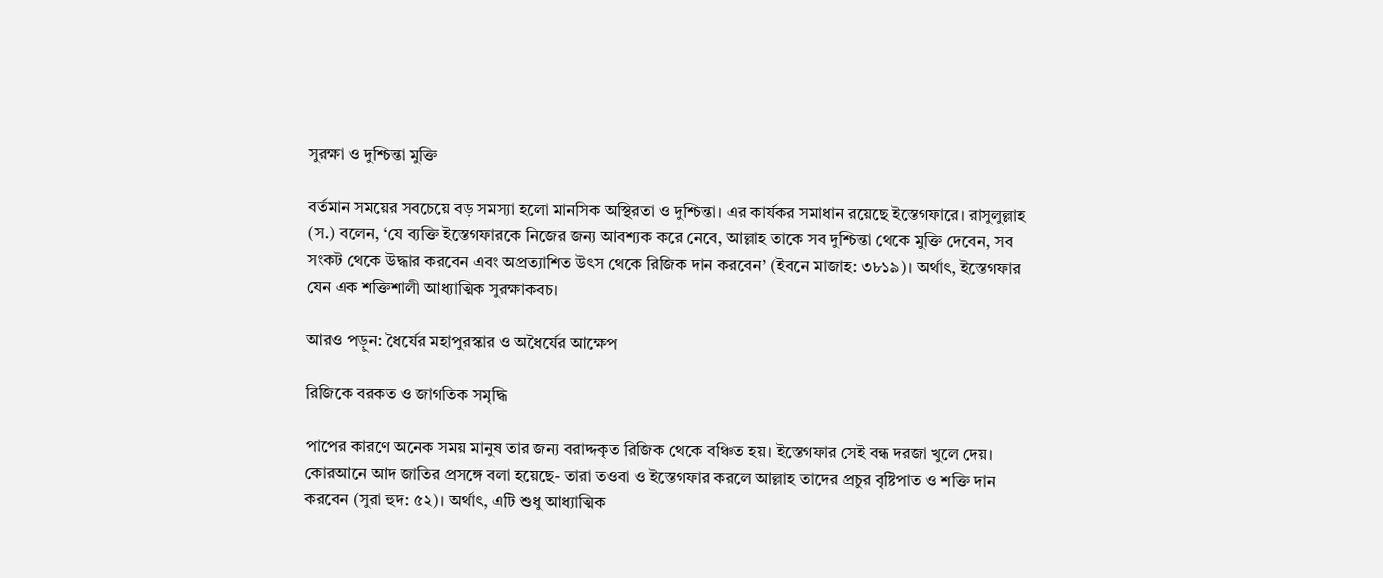সুরক্ষা ও দুশ্চিন্তা মুক্তি

বর্তমান সময়ের সবচেয়ে বড় সমস্যা হলো মানসিক অস্থিরতা ও দুশ্চিন্তা। এর কার্যকর সমাধান রয়েছে ইস্তেগফারে। রাসুলুল্লাহ (স.) বলেন, ‘যে ব্যক্তি ইস্তেগফারকে নিজের জন্য আবশ্যক করে নেবে, আল্লাহ তাকে সব দুশ্চিন্তা থেকে মুক্তি দেবেন, সব সংকট থেকে উদ্ধার করবেন এবং অপ্রত্যাশিত উৎস থেকে রিজিক দান করবেন’ (ইবনে মাজাহ: ৩৮১৯)। অর্থাৎ, ইস্তেগফার যেন এক শক্তিশালী আধ্যাত্মিক সুরক্ষাকবচ।

আরও পড়ুন: ধৈর্যের মহাপুরস্কার ও অধৈর্যের আক্ষেপ

রিজিকে বরকত ও জাগতিক সমৃদ্ধি

পাপের কারণে অনেক সময় মানুষ তার জন্য বরাদ্দকৃত রিজিক থেকে বঞ্চিত হয়। ইস্তেগফার সেই বন্ধ দরজা খুলে দেয়। কোরআনে আদ জাতির প্রসঙ্গে বলা হয়েছে- তারা তওবা ও ইস্তেগফার করলে আল্লাহ তাদের প্রচুর বৃষ্টিপাত ও শক্তি দান করবেন (সুরা হুদ: ৫২)। অর্থাৎ, এটি শুধু আধ্যাত্মিক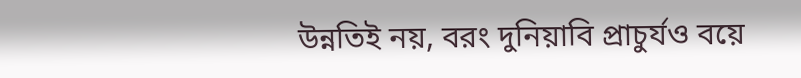উন্নতিই নয়, বরং দুনিয়াবি প্রাচুর্যও বয়ে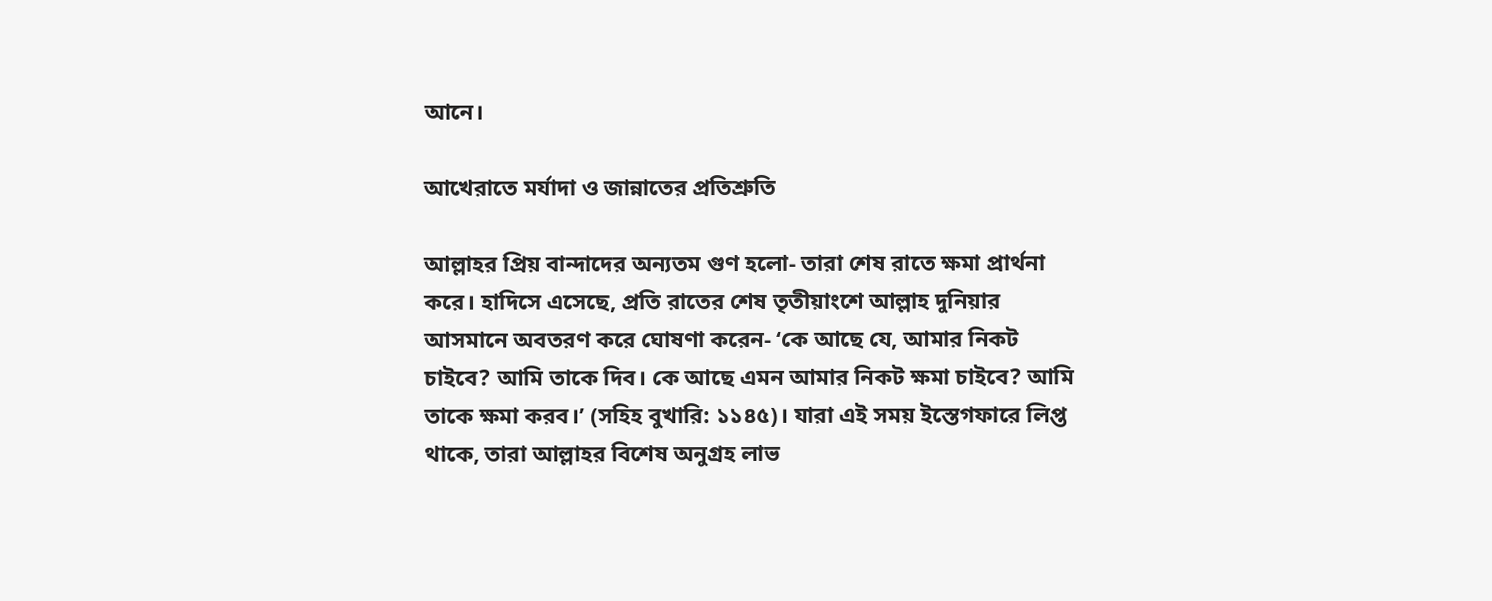আনে।

আখেরাতে মর্যাদা ও জান্নাতের প্রতিশ্রুতি

আল্লাহর প্রিয় বান্দাদের অন্যতম গুণ হলো- তারা শেষ রাতে ক্ষমা প্রার্থনা করে। হাদিসে এসেছে, প্রতি রাতের শেষ তৃতীয়াংশে আল্লাহ দুনিয়ার আসমানে অবতরণ করে ঘোষণা করেন- ‘কে আছে যে, আমার নিকট চাইবে? আমি তাকে দিব। কে আছে এমন আমার নিকট ক্ষমা চাইবে? আমি তাকে ক্ষমা করব।’ (সহিহ বুখারি: ১১৪৫)। যারা এই সময় ইস্তেগফারে লিপ্ত থাকে, তারা আল্লাহর বিশেষ অনুগ্রহ লাভ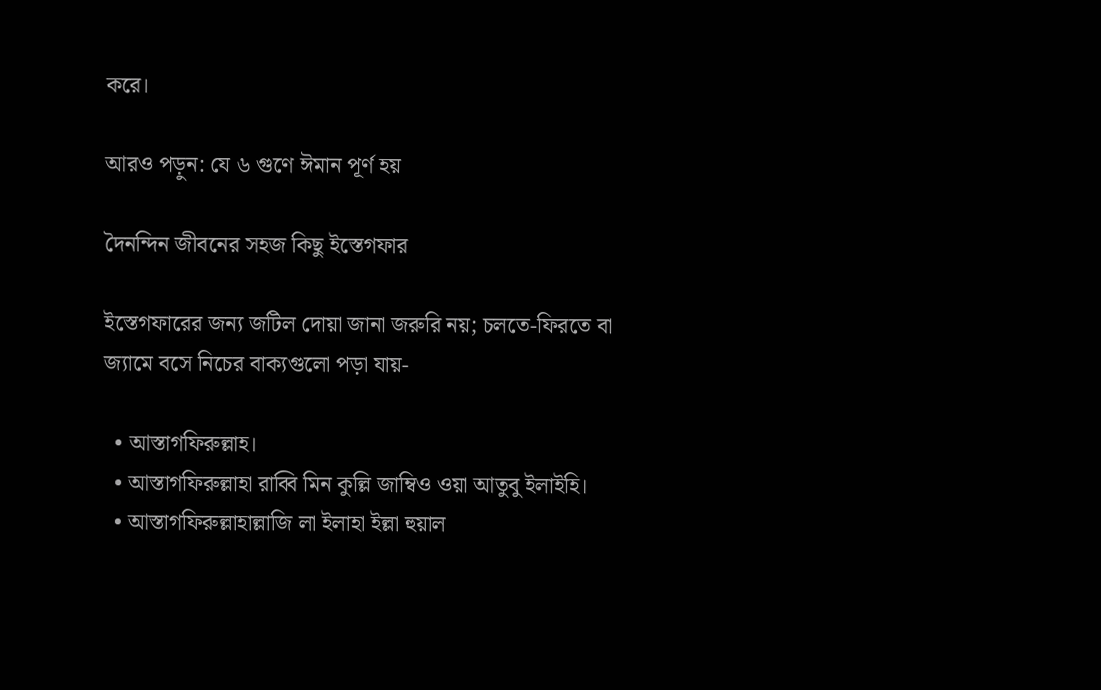করে।

আরও পড়ুন: যে ৬ গুণে ঈমান পূর্ণ হয়

দৈনন্দিন জীবনের সহজ কিছু ইস্তেগফার

ইস্তেগফারের জন্য জটিল দোয়া জানা জরুরি নয়; চলতে-ফিরতে বা জ্যামে বসে নিচের বাক্যগুলো পড়া যায়-

  • আস্তাগফিরুল্লাহ।
  • আস্তাগফিরুল্লাহা রাব্বি মিন কুল্লি জাম্বিও ওয়া আতুবু ইলাইহি।
  • আস্তাগফিরুল্লাহাল্লাজি লা ইলাহা ইল্লা হুয়াল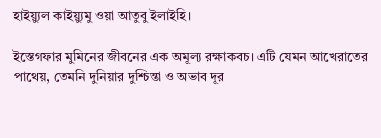হাইয়্যুল কাইয়্যুমু ওয়া আতুবু ইলাইহি।

ইস্তেগফার মুমিনের জীবনের এক অমূল্য রক্ষাকবচ। এটি যেমন আখেরাতের পাথেয়, তেমনি দুনিয়ার দুশ্চিন্তা ও অভাব দূর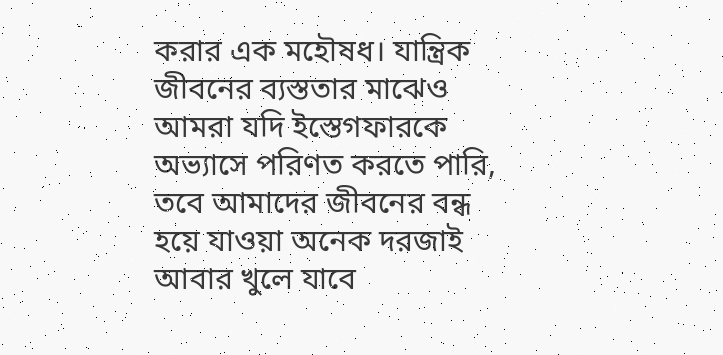করার এক মহৌষধ। যান্ত্রিক জীবনের ব্যস্ততার মাঝেও আমরা যদি ইস্তেগফারকে অভ্যাসে পরিণত করতে পারি, তবে আমাদের জীবনের বন্ধ হয়ে যাওয়া অনেক দরজাই আবার খুলে যাবে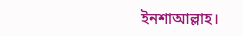ইনশাআল্লাহ।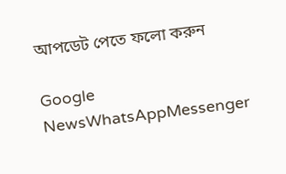আপডেট পেতে ফলো করুন

Google NewsWhatsAppMessenger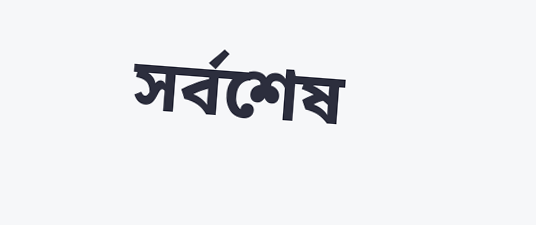সর্বশেষ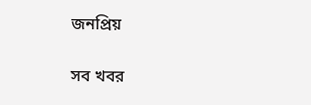জনপ্রিয়

সব খবর